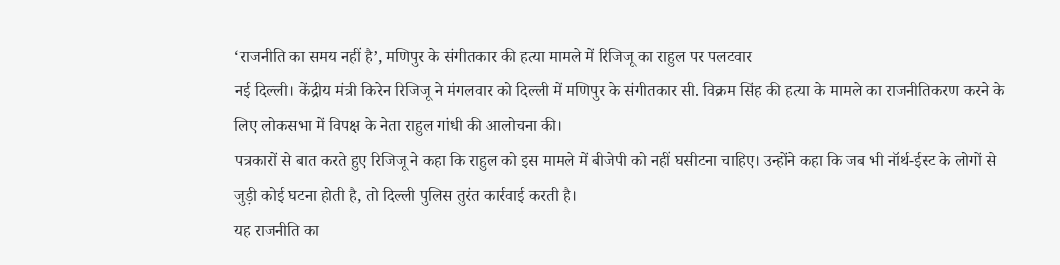‘राजनीति का समय नहीं है’, मणिपुर के संगीतकार की हत्या मामले में रिजिजू का राहुल पर पलटवार
नई दिल्ली। केंद्रीय मंत्री किरेन रिजिजू ने मंगलवार को दिल्ली में मणिपुर के संगीतकार सी. विक्रम सिंह की हत्या के मामले का राजनीतिकरण करने के लिए लोकसभा में विपक्ष के नेता राहुल गांधी की आलोचना की।
पत्रकारों से बात करते हुए रिजिजू ने कहा कि राहुल को इस मामले में बीजेपी को नहीं घसीटना चाहिए। उन्होंने कहा कि जब भी नॉर्थ-ईस्ट के लोगों से जुड़ी कोई घटना होती है, तो दिल्ली पुलिस तुरंत कार्रवाई करती है।
यह राजनीति का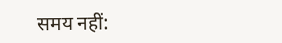समय नहीं: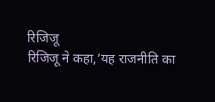रिजिजू
रिजिजू ने कहा,’यह राजनीति का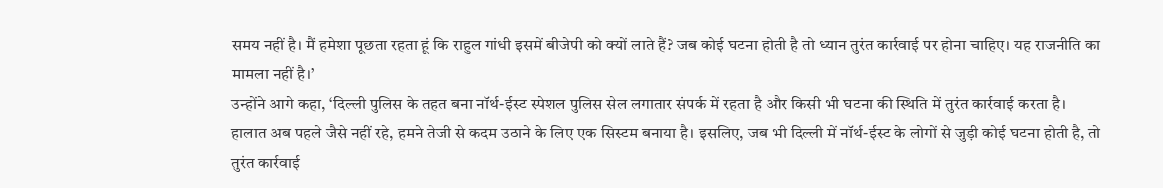समय नहीं है। मैं हमेशा पूछता रहता हूं कि राहुल गांधी इसमें बीजेपी को क्यों लाते हैं? जब कोई घटना होती है तो ध्यान तुरंत कार्रवाई पर होना चाहिए। यह राजनीति का मामला नहीं है।’
उन्होंने आगे कहा, ‘दिल्ली पुलिस के तहत बना नॉर्थ-ईस्ट स्पेशल पुलिस सेल लगातार संपर्क में रहता है और किसी भी घटना की स्थिति में तुरंत कार्रवाई करता है।
हालात अब पहले जैसे नहीं रहे, हमने तेजी से कदम उठाने के लिए एक सिस्टम बनाया है। इसलिए, जब भी दिल्ली में नॉर्थ-ईस्ट के लोगों से जुड़ी कोई घटना होती है, तो तुरंत कार्रवाई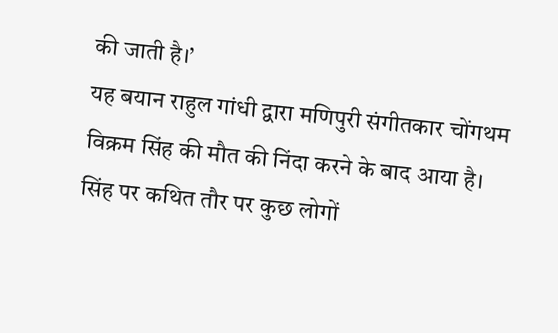की जाती है।’
यह बयान राहुल गांधी द्वारा मणिपुरी संगीतकार चोंगथम विक्रम सिंह की मौत की निंदा करने के बाद आया है। सिंह पर कथित तौर पर कुछ लोगों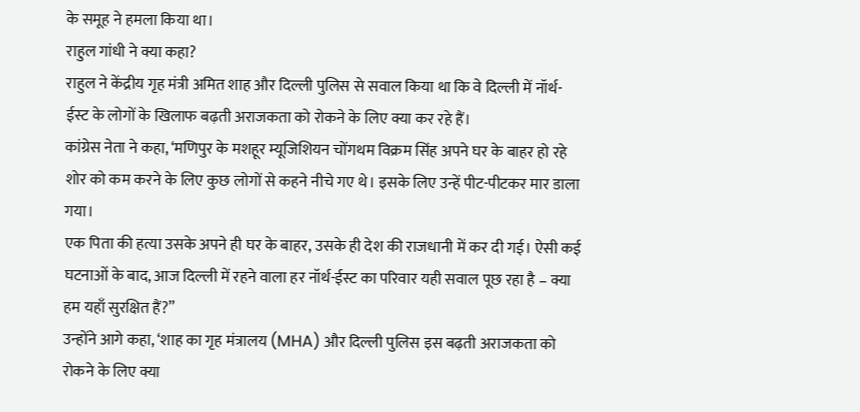के समूह ने हमला किया था।
राहुल गांधी ने क्या कहा?
राहुल ने केंद्रीय गृह मंत्री अमित शाह और दिल्ली पुलिस से सवाल किया था कि वे दिल्ली में नॉर्थ-ईस्ट के लोगों के खिलाफ बढ़ती अराजकता को रोकने के लिए क्या कर रहे हैं।
कांग्रेस नेता ने कहा, ‘मणिपुर के मशहूर म्यूजिशियन चोंगथम विक्रम सिंह अपने घर के बाहर हो रहे शोर को कम करने के लिए कुछ लोगों से कहने नीचे गए थे। इसके लिए उन्हें पीट-पीटकर मार डाला गया।
एक पिता की हत्या उसके अपने ही घर के बाहर, उसके ही देश की राजधानी में कर दी गई। ऐसी कई घटनाओं के बाद, आज दिल्ली में रहने वाला हर नॉर्थ-ईस्ट का परिवार यही सवाल पूछ रहा है – क्या हम यहाँ सुरक्षित हैं?”
उन्होंने आगे कहा, ‘शाह का गृह मंत्रालय (MHA) और दिल्ली पुलिस इस बढ़ती अराजकता को रोकने के लिए क्या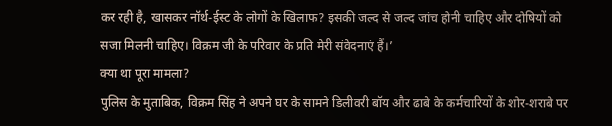कर रही है, खासकर नॉर्थ-ईस्ट के लोगों के खिलाफ? इसकी जल्द से जल्द जांच होनी चाहिए और दोषियों को सजा मिलनी चाहिए। विक्रम जी के परिवार के प्रति मेरी संवेदनाएं हैं।’
क्या था पूरा मामला?
पुलिस के मुताबिक, विक्रम सिंह ने अपने घर के सामने डिलीवरी बॉय और ढाबे के कर्मचारियों के शोर-शराबे पर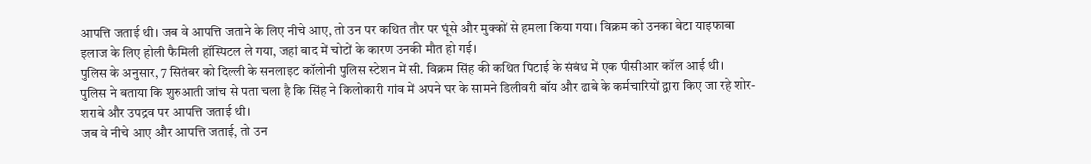आपत्ति जताई थी। जब वे आपत्ति जताने के लिए नीचे आए, तो उन पर कथित तौर पर घूंसे और मुक्कों से हमला किया गया। विक्रम को उनका बेटा याइफाबा इलाज के लिए होली फैमिली हॉस्पिटल ले गया, जहां बाद में चोटों के कारण उनकी मौत हो गई।
पुलिस के अनुसार, 7 सितंबर को दिल्ली के सनलाइट कॉलोनी पुलिस स्टेशन में सी. विक्रम सिंह की कथित पिटाई के संबंध में एक पीसीआर कॉल आई थी।
पुलिस ने बताया कि शुरुआती जांच से पता चला है कि सिंह ने किलोकारी गांव में अपने घर के सामने डिलीवरी बॉय और ढाबे के कर्मचारियों द्वारा किए जा रहे शोर-शराबे और उपद्रव पर आपत्ति जताई थी।
जब वे नीचे आए और आपत्ति जताई, तो उन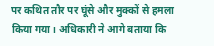पर कथित तौर पर घूंसे और मुक्कों से हमला किया गया। अधिकारी ने आगे बताया कि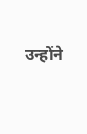उन्होंने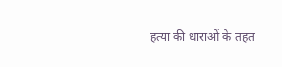हत्या की धाराओं के तहत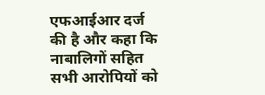एफआईआर दर्ज की है और कहा कि नाबालिगों सहित सभी आरोपियों को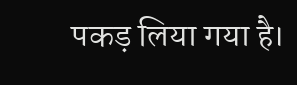पकड़ लिया गया है।